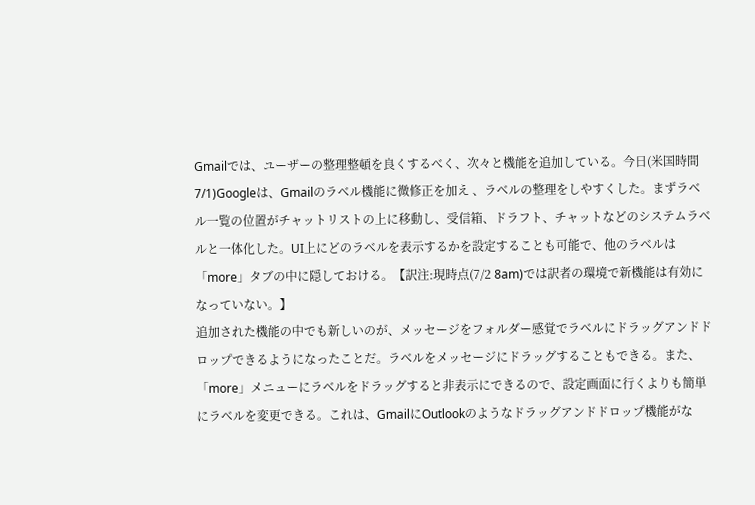Gmailでは、ユーザーの整理整頓を良くするべく、次々と機能を追加している。今日(米国時間7/1)Googleは、Gmailのラベル機能に微修正を加え 、ラベルの整理をしやすくした。まずラベル一覧の位置がチャットリストの上に移動し、受信箱、ドラフト、チャットなどのシステムラベルと一体化した。UI上にどのラベルを表示するかを設定することも可能で、他のラベルは「more」タブの中に隠しておける。【訳注:現時点(7/2 8am)では訳者の環境で新機能は有効になっていない。】
追加された機能の中でも新しいのが、メッセージをフォルダー感覚でラベルにドラッグアンドドロップできるようになったことだ。ラベルをメッセージにドラッグすることもできる。また、「more」メニューにラベルをドラッグすると非表示にできるので、設定画面に行くよりも簡単にラベルを変更できる。これは、GmailにOutlookのようなドラッグアンドドロップ機能がな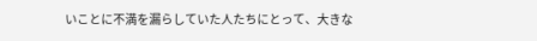いことに不満を漏らしていた人たちにとって、大きな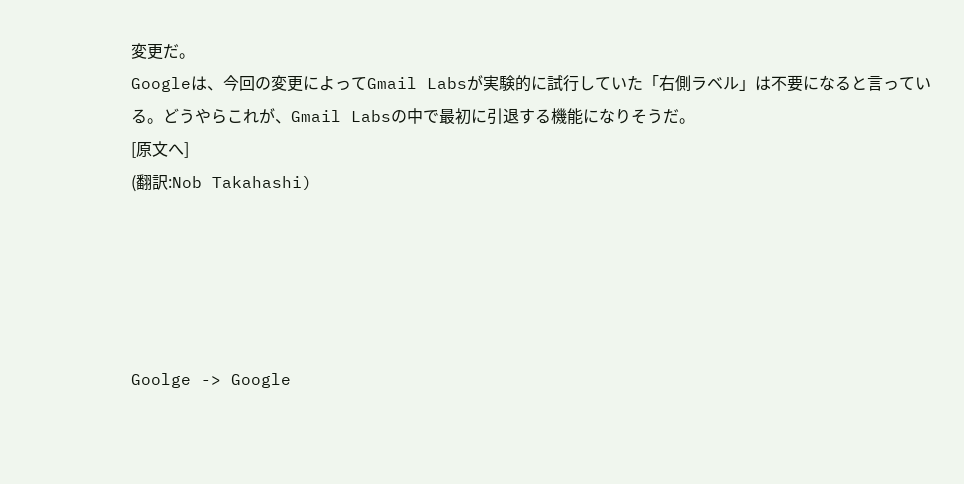変更だ。
Googleは、今回の変更によってGmail Labsが実験的に試行していた「右側ラベル」は不要になると言っている。どうやらこれが、Gmail Labsの中で最初に引退する機能になりそうだ。
[原文へ]
(翻訳:Nob Takahashi)





Goolge -> Google